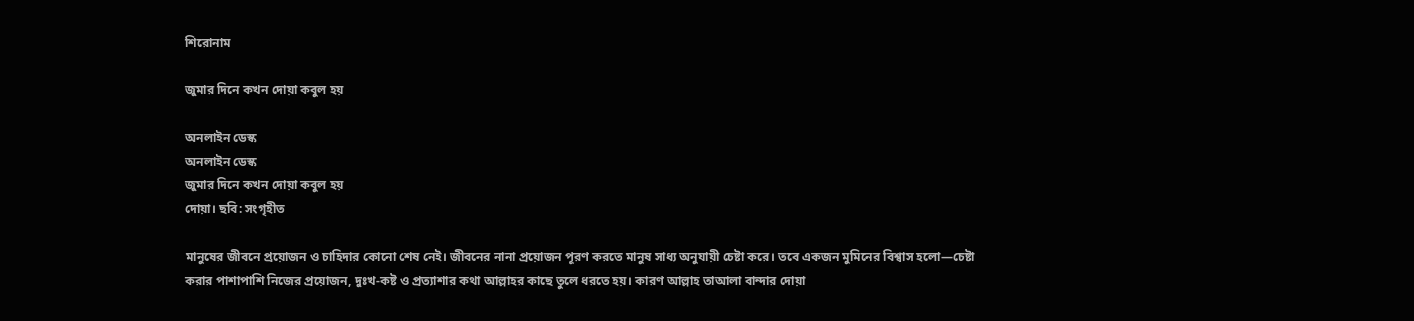শিরোনাম

জুমার দিনে কখন দোয়া কবুল হয়

অনলাইন ডেস্ক
অনলাইন ডেস্ক
জুমার দিনে কখন দোয়া কবুল হয়
দোয়া। ছবি: সংগৃহীত

মানুষের জীবনে প্রয়োজন ও চাহিদার কোনো শেষ নেই। জীবনের নানা প্রয়োজন পূরণ করতে মানুষ সাধ্য অনুযায়ী চেষ্টা করে। তবে একজন মুমিনের বিশ্বাস হলো—চেষ্টা করার পাশাপাশি নিজের প্রয়োজন, দুঃখ-কষ্ট ও প্রত্যাশার কথা আল্লাহর কাছে তুলে ধরতে হয়। কারণ আল্লাহ তাআলা বান্দার দোয়া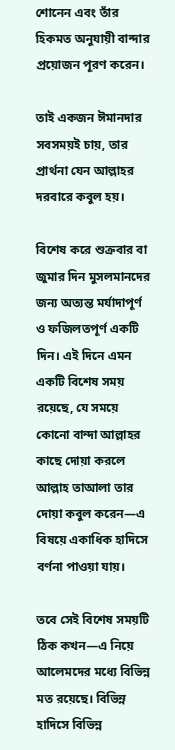শোনেন এবং তাঁর হিকমত অনুযায়ী বান্দার প্রয়োজন পূরণ করেন।

তাই একজন ঈমানদার সবসময়ই চায়, তার প্রার্থনা যেন আল্লাহর দরবারে কবুল হয়।

বিশেষ করে শুক্রবার বা জুমার দিন মুসলমানদের জন্য অত্যন্ত মর্যাদাপূর্ণ ও ফজিলতপূর্ণ একটি দিন। এই দিনে এমন একটি বিশেষ সময় রয়েছে, যে সময়ে কোনো বান্দা আল্লাহর কাছে দোয়া করলে আল্লাহ তাআলা তার দোয়া কবুল করেন—এ বিষয়ে একাধিক হাদিসে বর্ণনা পাওয়া যায়।

তবে সেই বিশেষ সময়টি ঠিক কখন—এ নিয়ে আলেমদের মধ্যে বিভিন্ন মত রয়েছে। বিভিন্ন হাদিসে বিভিন্ন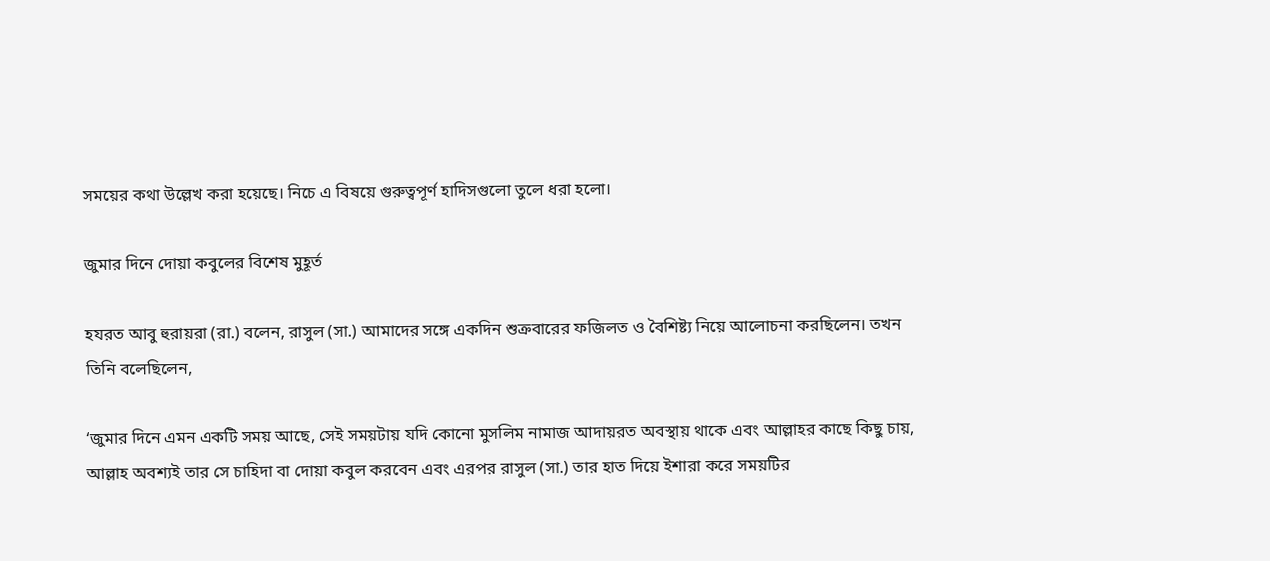সময়ের কথা উল্লেখ করা হয়েছে। নিচে এ বিষয়ে গুরুত্বপূর্ণ হাদিসগুলো তুলে ধরা হলো।

জুমার দিনে দোয়া কবুলের বিশেষ মুহূর্ত

হযরত আবু হুরায়রা (রা.) বলেন, রাসুল (সা.) আমাদের সঙ্গে একদিন শুক্রবারের ফজিলত ও বৈশিষ্ট্য নিয়ে আলোচনা করছিলেন। তখন তিনি বলেছিলেন,

‘জুমার দিনে এমন একটি সময় আছে, সেই সময়টায় যদি কোনো মুসলিম নামাজ আদায়রত অবস্থায় থাকে এবং আল্লাহর কাছে কিছু চায়, আল্লাহ অবশ্যই তার সে চাহিদা বা দোয়া কবুল করবেন এবং এরপর রাস‍ুল (সা.) তার হাত দিয়ে ইশারা করে সময়টির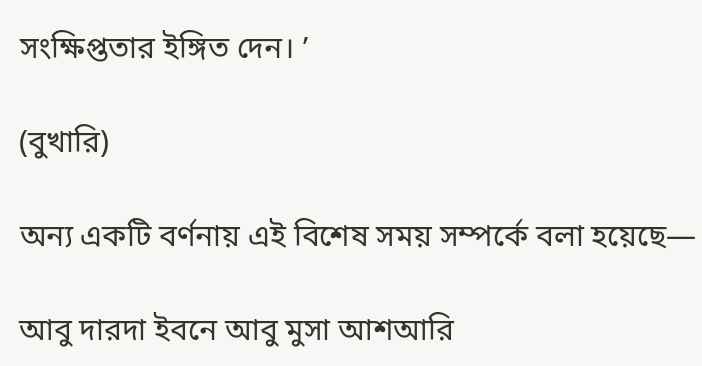সংক্ষিপ্ততার ইঙ্গিত দেন। ’

(বুখারি)

অন্য একটি বর্ণনায় এই বিশেষ সময় সম্পর্কে বলা হয়েছে—

আবু দারদা ইবনে আবু মুসা আশআরি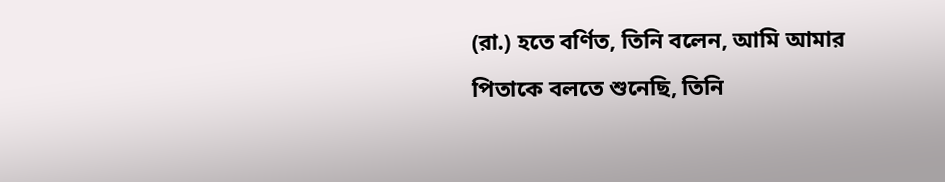(রা.) হতে বর্ণিত, তিনি বলেন, আমি আমার পিতাকে বলতে শুনেছি, তিনি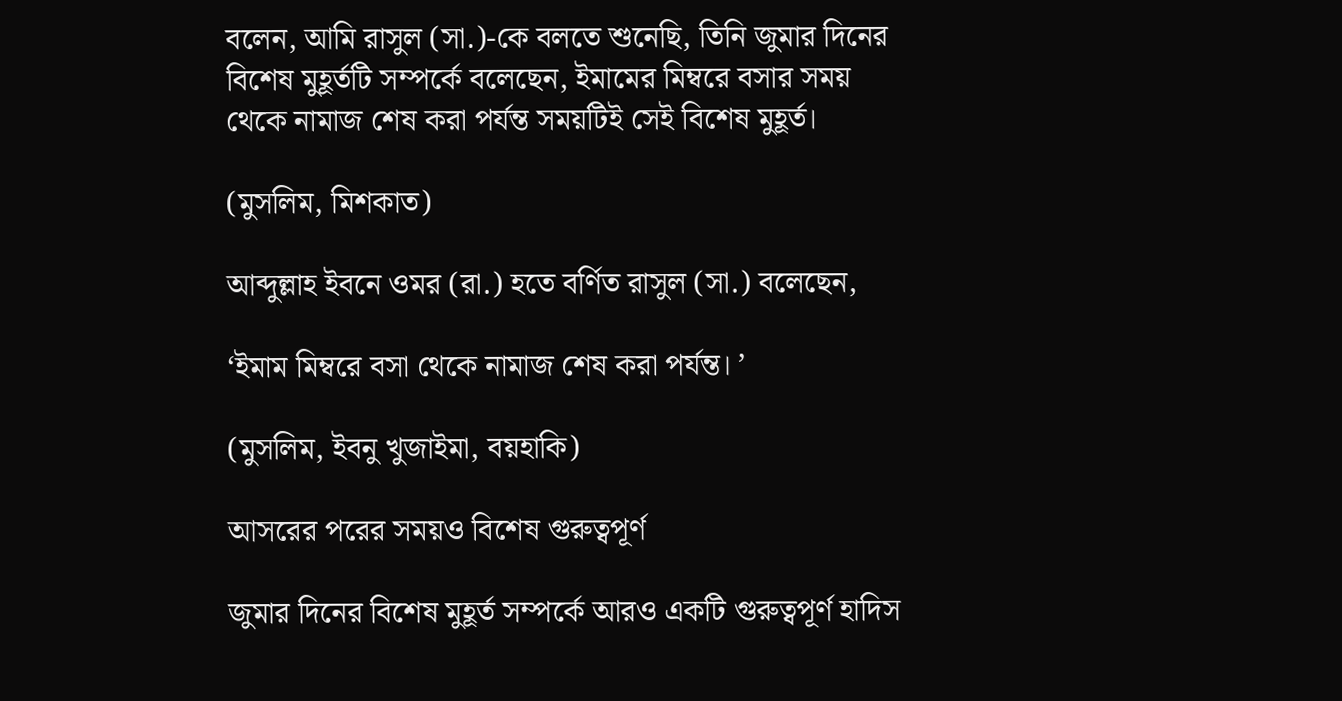বলেন, আমি রাসুল (সা.)-কে বলতে শুনেছি, তিনি জুমার দিনের বিশেষ মুহূর্তটি সম্পর্কে বলেছেন, ইমামের মিম্বরে বসার সময় থেকে নামাজ শেষ করা পর্যন্ত সময়টিই সেই বিশেষ মুহূর্ত।

(মুসলিম, মিশকাত)

আব্দুল্লাহ ইবনে ওমর (রা.) হতে বর্ণিত রাসুল (সা.) বলেছেন,

‘ইমাম মিম্বরে বসা থেকে নামাজ শেষ করা পর্যন্ত। ’

(মুসলিম, ইবনু খুজাইমা, বয়হাকি)

আসরের পরের সময়ও বিশেষ গুরুত্বপূর্ণ

জুমার দিনের বিশেষ মুহূর্ত সম্পর্কে আরও একটি গুরুত্বপূর্ণ হাদিস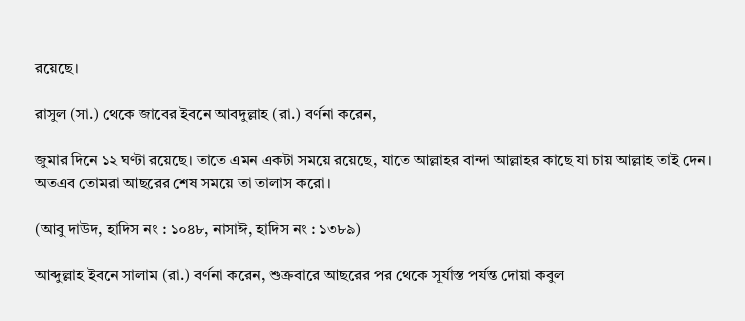রয়েছে।

রাসুল (সা.) থেকে জাবের ইবনে আবদুল্লাহ (রা.) বর্ণনা করেন,

জুমার দিনে ১২ ঘণ্টা রয়েছে। তাতে এমন একটা সময়ে রয়েছে, যাতে আল্লাহর বান্দা আল্লাহর ক‍াছে যা চায় আল্লাহ তাই দেন। অতএব তোমরা আছরের শেষ সময়ে তা তালাস করো।

(আবু দাউদ, হাদিস নং : ১০৪৮, নাসাঈ, হাদিস নং : ১৩৮৯)

আব্দুল্লাহ ইবনে সালাম (রা.) বর্ণনা করেন, শুক্রবারে আছরের পর থেকে সূর্যাস্ত পর্যন্ত দোয়া কবুল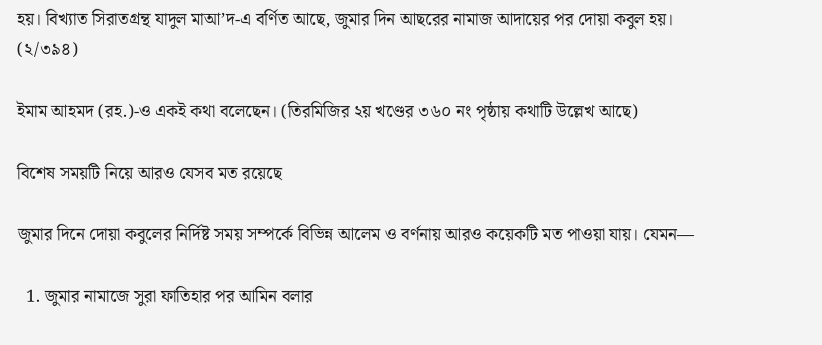হয়। বিখ্যাত সিরাতগ্রন্থ যাদুল মাআ’দ-এ বর্ণিত আছে, জুমার দিন আছরের নামাজ আদায়ের পর দোয়া কবুল হয়। (২/৩৯৪)

ইমাম আহমদ (রহ.)-ও একই কথা বলেছেন। (তিরমিজির ২য় খণ্ডের ৩৬০ নং পৃষ্ঠায় কথাটি উল্লেখ আছে)

বিশেষ সময়টি নিয়ে আরও যেসব মত রয়েছে

জুমার দিনে দোয়া কবুলের নির্দিষ্ট সময় সম্পর্কে বিভিন্ন আলেম ও বর্ণনায় আরও কয়েকটি মত পাওয়া যায়। যেমন—

  1. জুমার নামাজে সুরা ফাতিহার পর আমিন বলার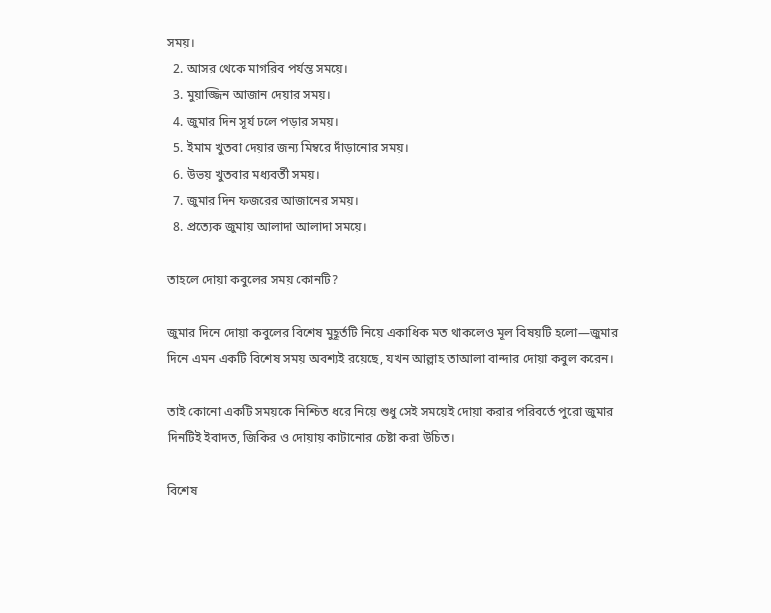সময়।
  2. আসর থেকে মাগরিব পর্যন্ত সময়ে।
  3. মুয়াজ্জিন আজান দেয়ার সময়।
  4. জুমার দিন সূর্য ঢলে পড়ার সময়।
  5. ইমাম খুতবা দেয়ার জন্য মিম্বরে দাঁড়ানোর সময়।
  6. উভয় খুতবার মধ্যবর্তী সময়।
  7. জুমার দিন ফজরের আজানের সময়।
  8. প্রত্যেক জুমায় আলাদা আলাদা সময়ে।

তাহলে দোয়া কবুলের সময় কোনটি?

জুমার দিনে দোয়া কবুলের বিশেষ মুহূর্তটি নিয়ে একাধিক মত থাকলেও মূল বিষয়টি হলো—জুমার দিনে এমন একটি বিশেষ সময় অবশ্যই রয়েছে, যখন আল্লাহ তাআলা বান্দার দোয়া কবুল করেন।

তাই কোনো একটি সময়কে নিশ্চিত ধরে নিয়ে শুধু সেই সময়েই দোয়া করার পরিবর্তে পুরো জুমার দিনটিই ইবাদত, জিকির ও দোয়ায় কাটানোর চেষ্টা করা উচিত।

বিশেষ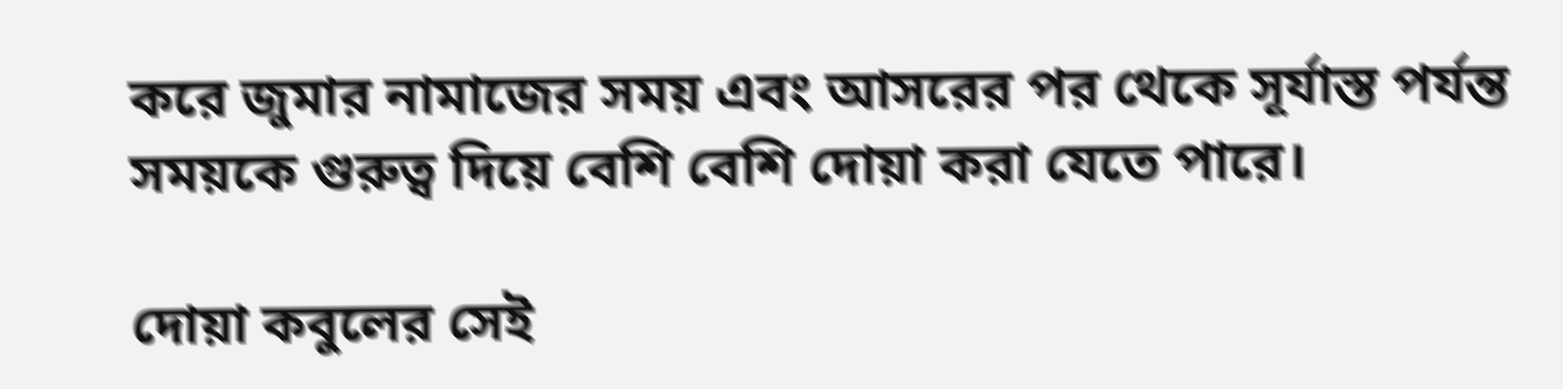করে জুমার নামাজের সময় এবং আসরের পর থেকে সূর্যাস্ত পর্যন্ত সময়কে গুরুত্ব দিয়ে বেশি বেশি দোয়া করা যেতে পারে।

দোয়া কবুলের সেই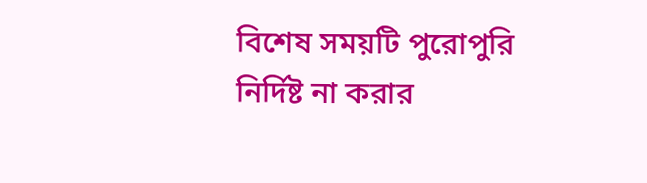বিশেষ সময়টি পুরোপুরি নির্দিষ্ট না করার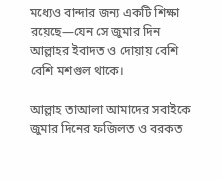মধ্যেও বান্দার জন্য একটি শিক্ষা রয়েছে—যেন সে জুমার দিন আল্লাহর ইবাদত ও দোয়ায় বেশি বেশি মশগুল থাকে।

আল্লাহ তাআলা আমাদের সবাইকে জুমার দিনের ফজিলত ও বরকত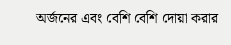অর্জনের এবং বেশি বেশি দোয়া করার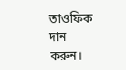তাওফিক দান করুন।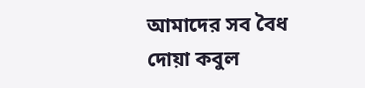আমাদের সব বৈধ দোয়া কবুল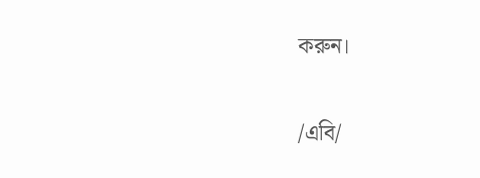করুন।

/এবি/